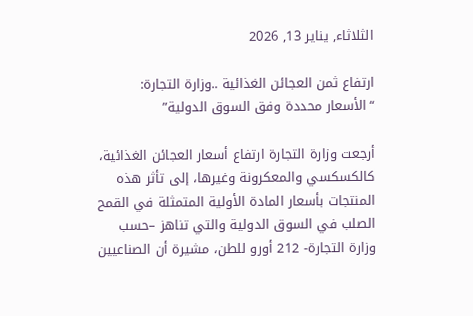الثلاثاء, يناير 13, 2026

ارتفاع ثمن العجائن الغذائية ..وزارة التجارة: “الأسعار محددة وفق السوق الدولية”

أرجعت وزارة التجارة ارتفاع أسعار العجائن الغذائية، كالكسكسي والمعكرونة وغيرها، إلى تأثر هذه المنتجات بأسعار المادة الأولية المتمثلة في القمح الصلب في السوق الدولية والتي تناهز –حسب وزارة التجارة- 212 أورو للطن، مشيرة أن الصناعيين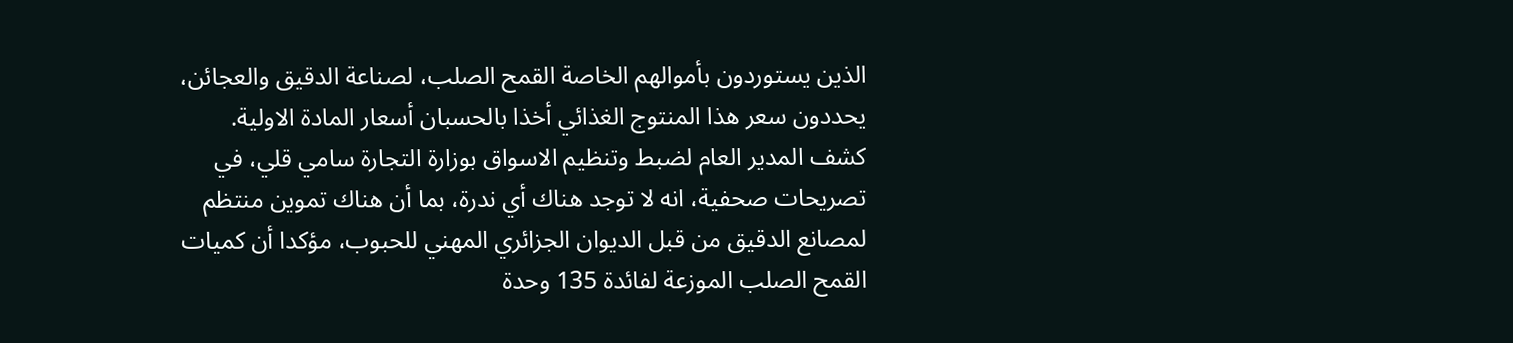الذين يستوردون بأموالهم الخاصة القمح الصلب، لصناعة الدقيق والعجائن، يحددون سعر هذا المنتوج الغذائي أخذا بالحسبان أسعار المادة الاولية.
كشف المدير العام لضبط وتنظيم الاسواق بوزارة التجارة سامي قلي، في تصريحات صحفية، انه لا توجد هناك أي ندرة، بما أن هناك تموين منتظم لمصانع الدقيق من قبل الديوان الجزائري المهني للحبوب، مؤكدا أن كميات القمح الصلب الموزعة لفائدة 135 وحدة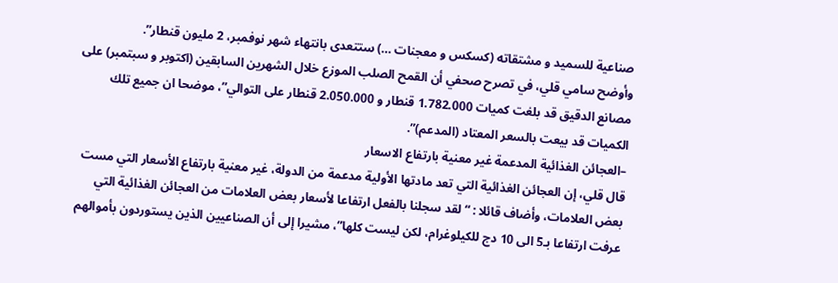صناعية للسميد و مشتقاته (كسكس و معجنات …) ستتعدى بانتهاء شهر نوفمبر، 2 مليون قنطار”.
وأوضح سامي قلي، في تصرح صحفي أن القمح الصلب الموزع خلال الشهرين السابقين (اكتوبر و سبتمبر) على مصانع الدقيق قد بلغت كميات 1.782.000 قنطار و 2.050.000 قنطار على التوالي”، موضحا ان جميع تلك الكميات قد بيعت بالسعر المعتاد (المدعم)”.
–العجائن الغذائية المدعمة غير معنية بارتفاع الاسعار
قال قلي، إن العجائن الغذائية التي تعد مادتها الأولية مدعمة من الدولة، غير معنية بارتفاع الأسعار التي مست بعض العلامات، وأضاف قائلا : “لقد سجلنا بالفعل ارتفاعا لأسعار بعض العلامات من العجائن الغذائية التي عرفت ارتفاعا بـ5 الى 10 دج للكيلوغرام، لكن ليست كلها”، مشيرا إلى أن الصناعيين الذين يستوردون بأموالهم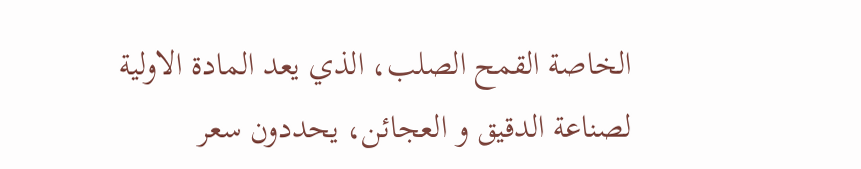الخاصة القمح الصلب، الذي يعد المادة الاولية لصناعة الدقيق و العجائن، يحددون سعر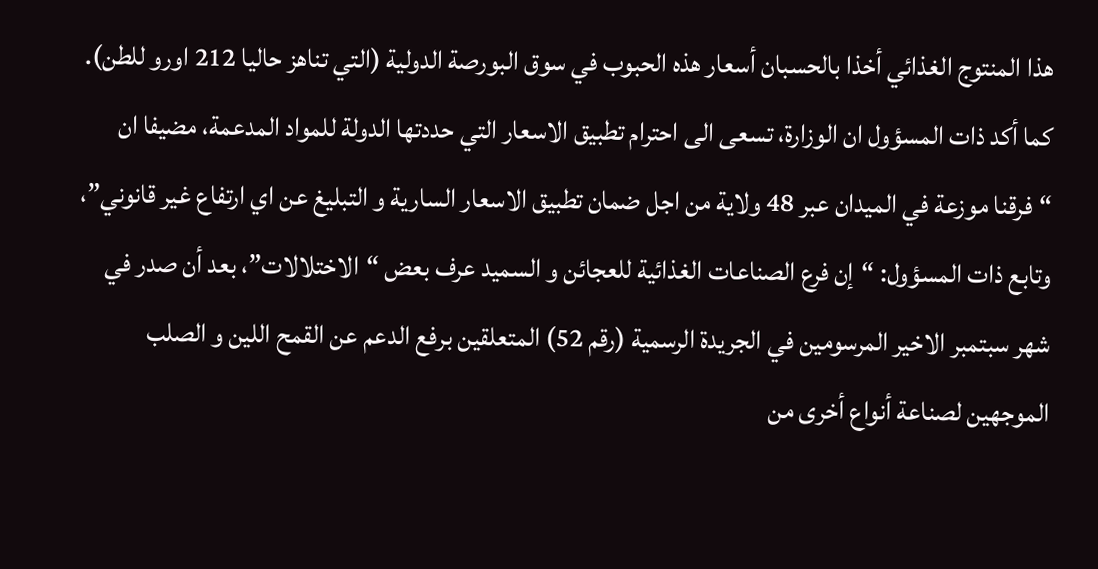هذا المنتوج الغذائي أخذا بالحسبان أسعار هذه الحبوب في سوق البورصة الدولية (التي تناهز حاليا 212 اورو للطن).
كما أكد ذات المسؤول ان الوزارة، تسعى الى احترام تطبيق الاسعار التي حددتها الدولة للمواد المدعمة، مضيفا ان “فرقنا موزعة في الميدان عبر 48 ولاية من اجل ضمان تطبيق الاسعار السارية و التبليغ عن اي ارتفاع غير قانوني”، وتابع ذات المسؤول: “إن فرع الصناعات الغذائية للعجائن و السميد عرف بعض “الاختلالات”، بعد أن صدر في شهر سبتمبر الاخير المرسومين في الجريدة الرسمية (رقم 52) المتعلقين برفع الدعم عن القمح اللين و الصلب الموجهين لصناعة أنواع أخرى من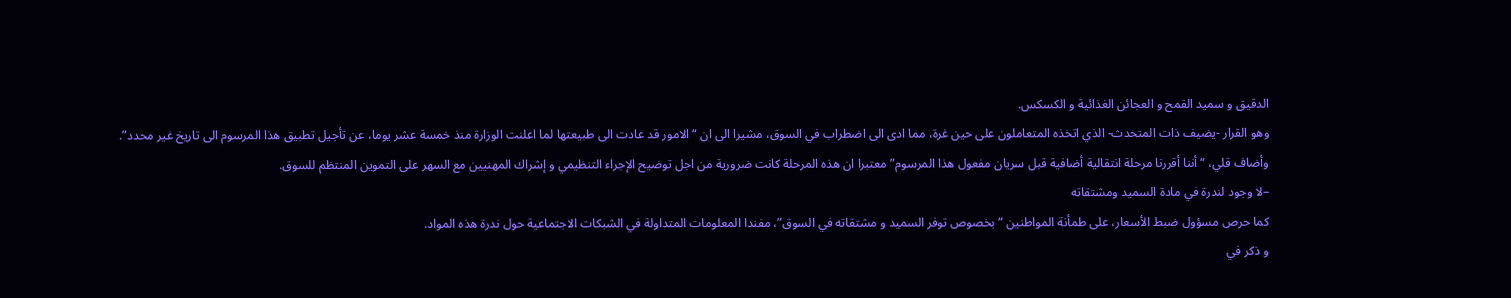الدقيق و سميد القمح و العجائن الغذائية و الكسكس.
وهو القرار -يضيف ذات المتحدث- الذي اتخذه المتعاملون على حين غرة، مما ادى الى اضطراب في السوق، مشيرا الى ان “الامور قد عادت الى طبيعتها لما اعلنت الوزارة منذ خمسة عشر يوما، عن تأجيل تطبيق هذا المرسوم الى تاريخ غير محدد”.
وأضاف قلي، “أننا أقررنا مرحلة انتقالية أضافية قبل سريان مفعول هذا المرسوم” معتبرا ان هذه المرحلة كانت ضرورية من اجل توضيح الإجراء التنظيمي و إشراك المهنيين مع السهر على التموين المنتظم للسوق.
–لا وجود لندرة في مادة السميد ومشتقاته
كما حرص مسؤول ضبط الأسعار، على طمأنة المواطنين “بخصوص توفر السميد و مشتقاته في السوق”، مفندا المعلومات المتداولة في الشبكات الاجتماعية حول ندرة هذه المواد.
و ذكر في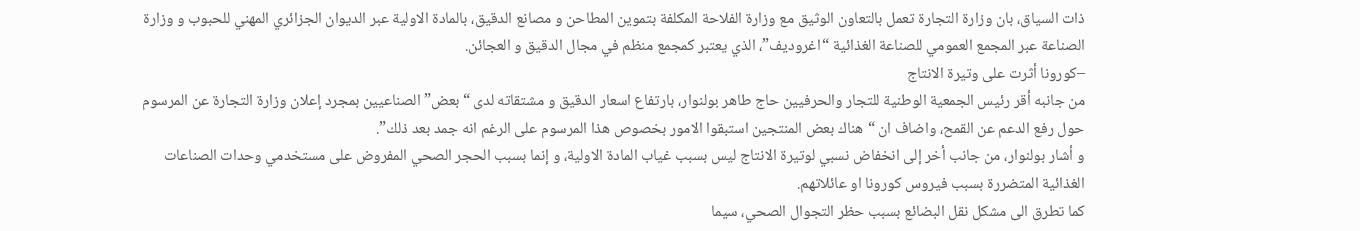ذات السياق، بان وزارة التجارة تعمل بالتعاون الوثيق مع وزارة الفلاحة المكلفة بتموين المطاحن و مصانع الدقيق، بالمادة الاولية عبر الديوان الجزائري المهني للحبوب و وزارة الصناعة عبر المجمع العمومي للصناعة الغذائية “اغروديف”، الذي يعتبر كمجمع منظم في مجال الدقيق و العجائن.
–كورونا أثرت على وتيرة الانتاج
من جانبه أقر رئيس الجمعية الوطنية للتجار والحرفيين حاج طاهر بولنوار، بارتفاع اسعار الدقيق و مشتقاته لدى “بعض” الصناعيين بمجرد إعلان وزارة التجارة عن المرسوم حول رفع الدعم عن القمح، واضاف ان “هناك بعض المنتجين استبقوا الامور بخصوص هذا المرسوم على الرغم انه جمد بعد ذلك”.
و أشار بولنوار، من جانب أخر إلى انخفاض نسبي لوتيرة الانتاج ليس بسبب غياب المادة الاولية، و إنما بسبب الحجر الصحي المفروض على مستخدمي وحدات الصناعات الغذائية المتضررة بسبب فيروس كورونا او عائلاتهم.
كما تطرق الى مشكل نقل البضائع بسبب حظر التجوال الصحي، سيما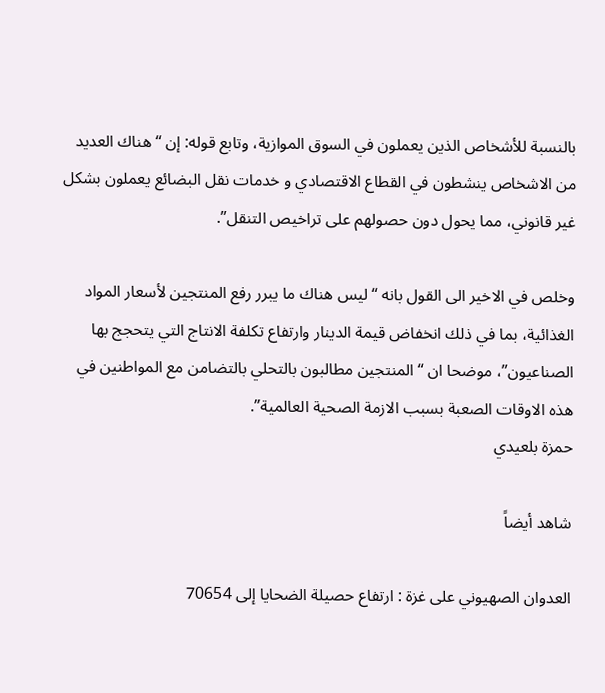بالنسبة للأشخاص الذين يعملون في السوق الموازية، وتابع قوله: إن “هناك العديد من الاشخاص ينشطون في القطاع الاقتصادي و خدمات نقل البضائع يعملون بشكل غير قانوني، مما يحول دون حصولهم على تراخيص التنقل”.

وخلص في الاخير الى القول بانه “ليس هناك ما يبرر رفع المنتجين لأسعار المواد الغذائية، بما في ذلك انخفاض قيمة الدينار وارتفاع تكلفة الانتاج التي يتحجج بها الصناعيون”، موضحا ان “المنتجين مطالبون بالتحلي بالتضامن مع المواطنين في هذه الاوقات الصعبة بسبب الازمة الصحية العالمية”.
حمزة بلعيدي

شاهد أيضاً

العدوان الصهيوني على غزة : ارتفاع حصيلة الضحايا إلى 70654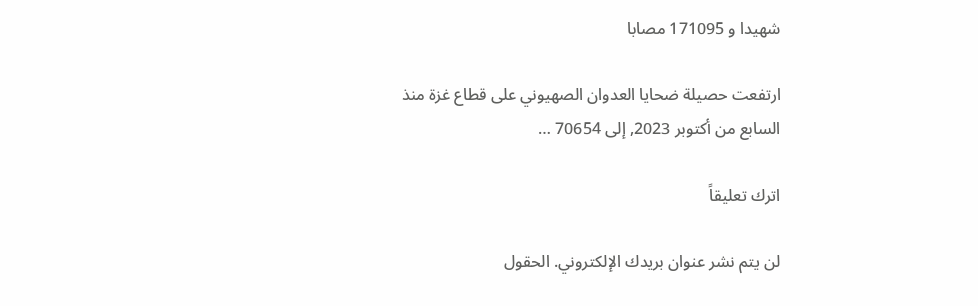شهيدا و 171095 مصابا

ارتفعت حصيلة ضحايا العدوان الصهيوني على قطاع غزة منذ السابع من أكتوبر 2023, إلى 70654 …

اترك تعليقاً

لن يتم نشر عنوان بريدك الإلكتروني. الحقول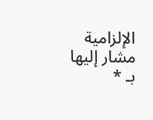الإلزامية مشار إليها بـ *